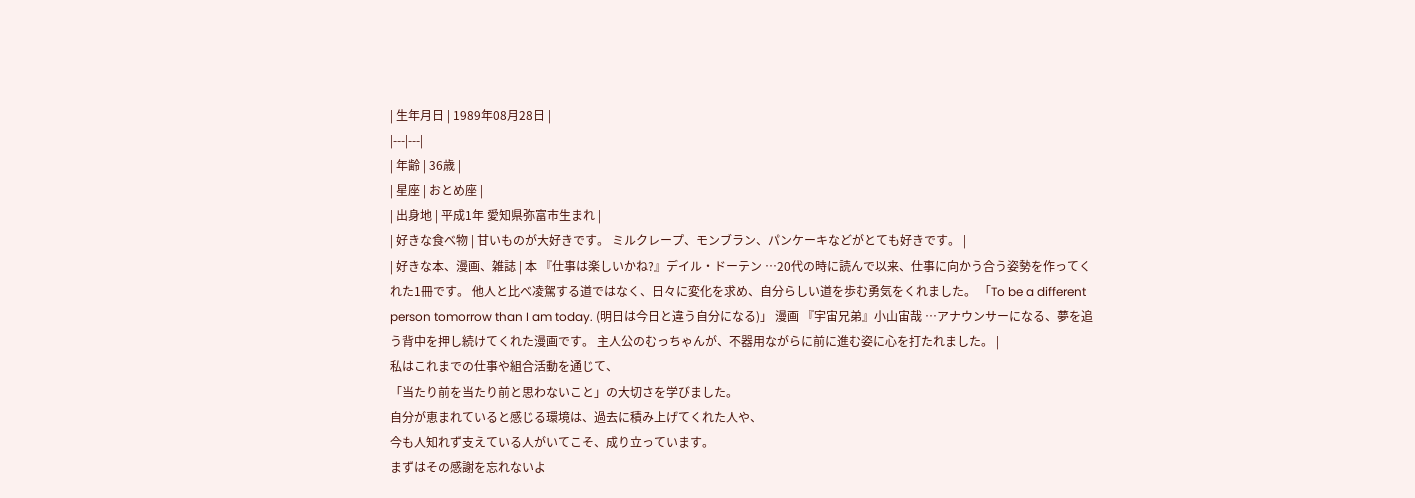| 生年月日 | 1989年08月28日 |
|---|---|
| 年齢 | 36歳 |
| 星座 | おとめ座 |
| 出身地 | 平成1年 愛知県弥富市生まれ |
| 好きな食べ物 | 甘いものが大好きです。 ミルクレープ、モンブラン、パンケーキなどがとても好きです。 |
| 好きな本、漫画、雑誌 | 本 『仕事は楽しいかね?』デイル・ドーテン …20代の時に読んで以来、仕事に向かう合う姿勢を作ってくれた1冊です。 他人と比べ凌駕する道ではなく、日々に変化を求め、自分らしい道を歩む勇気をくれました。 「To be a different person tomorrow than I am today. (明日は今日と違う自分になる)」 漫画 『宇宙兄弟』小山宙哉 …アナウンサーになる、夢を追う背中を押し続けてくれた漫画です。 主人公のむっちゃんが、不器用ながらに前に進む姿に心を打たれました。 |
私はこれまでの仕事や組合活動を通じて、
「当たり前を当たり前と思わないこと」の大切さを学びました。
自分が恵まれていると感じる環境は、過去に積み上げてくれた人や、
今も人知れず支えている人がいてこそ、成り立っています。
まずはその感謝を忘れないよ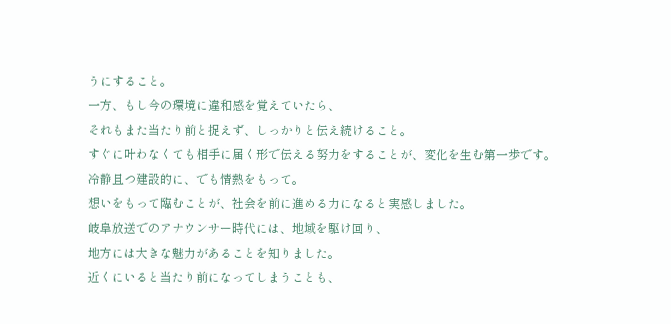うにすること。
一方、もし今の環境に違和感を覚えていたら、
それもまた当たり前と捉えず、しっかりと伝え続けること。
すぐに叶わなくても相手に届く形で伝える努力をすることが、変化を生む第一歩です。
冷静且つ建設的に、でも情熱をもって。
想いをもって臨むことが、社会を前に進める力になると実感しました。
岐阜放送でのアナウンサー時代には、地域を駆け回り、
地方には大きな魅力があることを知りました。
近くにいると当たり前になってしまうことも、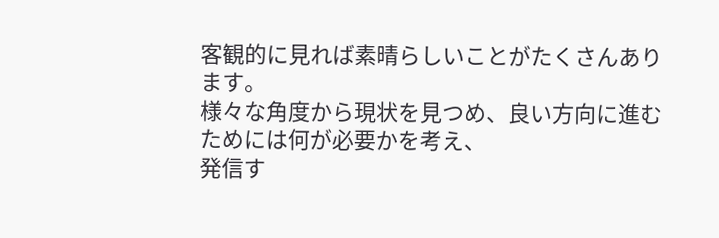客観的に見れば素晴らしいことがたくさんあります。
様々な角度から現状を見つめ、良い方向に進むためには何が必要かを考え、
発信す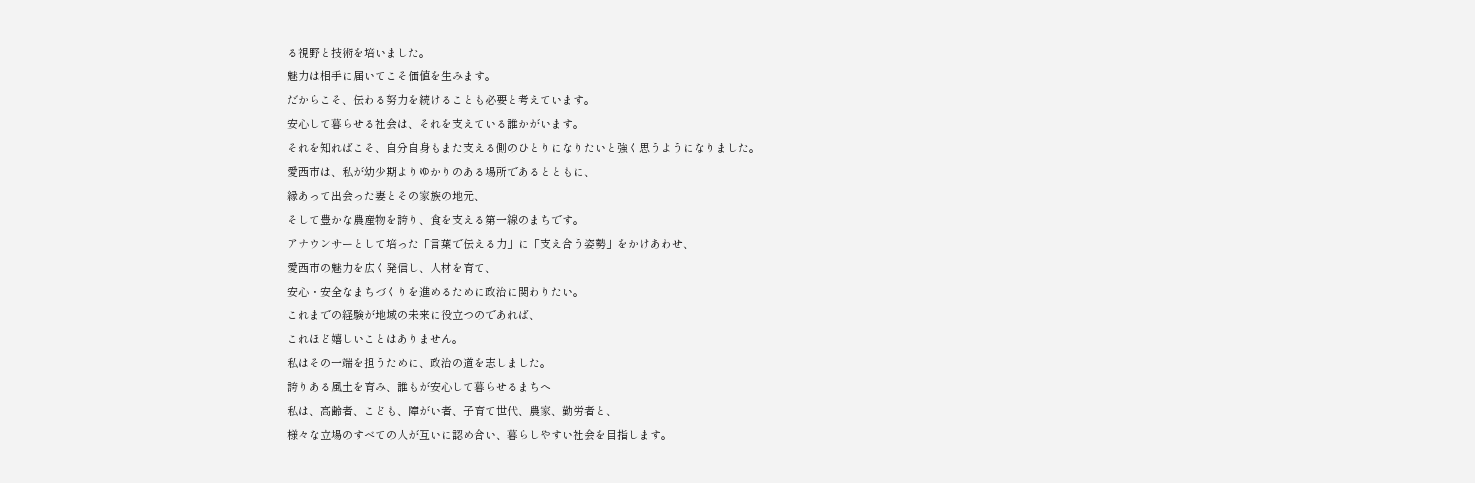る視野と技術を培いました。
魅力は相手に届いてこそ価値を生みます。
だからこそ、伝わる努力を続けることも必要と考えています。
安心して暮らせる社会は、それを支えている誰かがいます。
それを知ればこそ、自分自身もまた支える側のひとりになりたいと強く思うようになりました。
愛西市は、私が幼少期よりゆかりのある場所であるとともに、
縁あって出会った妻とその家族の地元、
そして豊かな農産物を誇り、食を支える第一線のまちです。
アナウンサーとして培った「言葉で伝える力」に「支え合う姿勢」をかけあわせ、
愛西市の魅力を広く発信し、人材を育て、
安心・安全なまちづくりを進めるために政治に関わりたい。
これまでの経験が地域の未来に役立つのであれば、
これほど嬉しいことはありません。
私はその一端を担うために、政治の道を志しました。
誇りある風土を育み、誰もが安心して暮らせるまちへ
私は、高齢者、こども、障がい者、子育て世代、農家、勤労者と、
様々な立場のすべての人が互いに認め合い、暮らしやすい社会を目指します。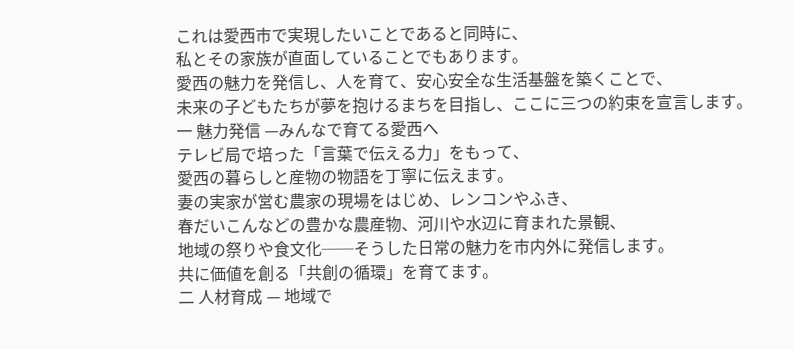これは愛西市で実現したいことであると同時に、
私とその家族が直面していることでもあります。
愛西の魅力を発信し、人を育て、安心安全な生活基盤を築くことで、
未来の子どもたちが夢を抱けるまちを目指し、ここに三つの約束を宣言します。
一 魅力発信 —みんなで育てる愛西へ
テレビ局で培った「言葉で伝える力」をもって、
愛西の暮らしと産物の物語を丁寧に伝えます。
妻の実家が営む農家の現場をはじめ、レンコンやふき、
春だいこんなどの豊かな農産物、河川や水辺に育まれた景観、
地域の祭りや食文化──そうした日常の魅力を市内外に発信します。
共に価値を創る「共創の循環」を育てます。
二 人材育成 — 地域で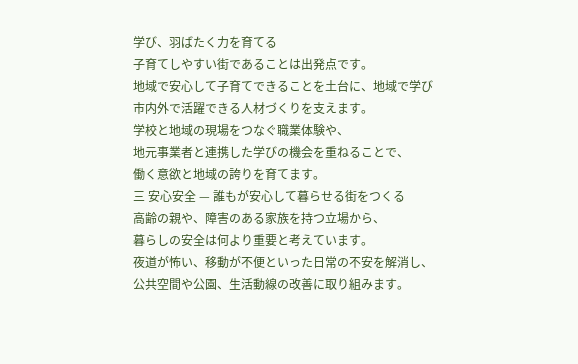学び、羽ばたく力を育てる
子育てしやすい街であることは出発点です。
地域で安心して子育てできることを土台に、地域で学び
市内外で活躍できる人材づくりを支えます。
学校と地域の現場をつなぐ職業体験や、
地元事業者と連携した学びの機会を重ねることで、
働く意欲と地域の誇りを育てます。
三 安心安全 — 誰もが安心して暮らせる街をつくる
高齢の親や、障害のある家族を持つ立場から、
暮らしの安全は何より重要と考えています。
夜道が怖い、移動が不便といった日常の不安を解消し、
公共空間や公園、生活動線の改善に取り組みます。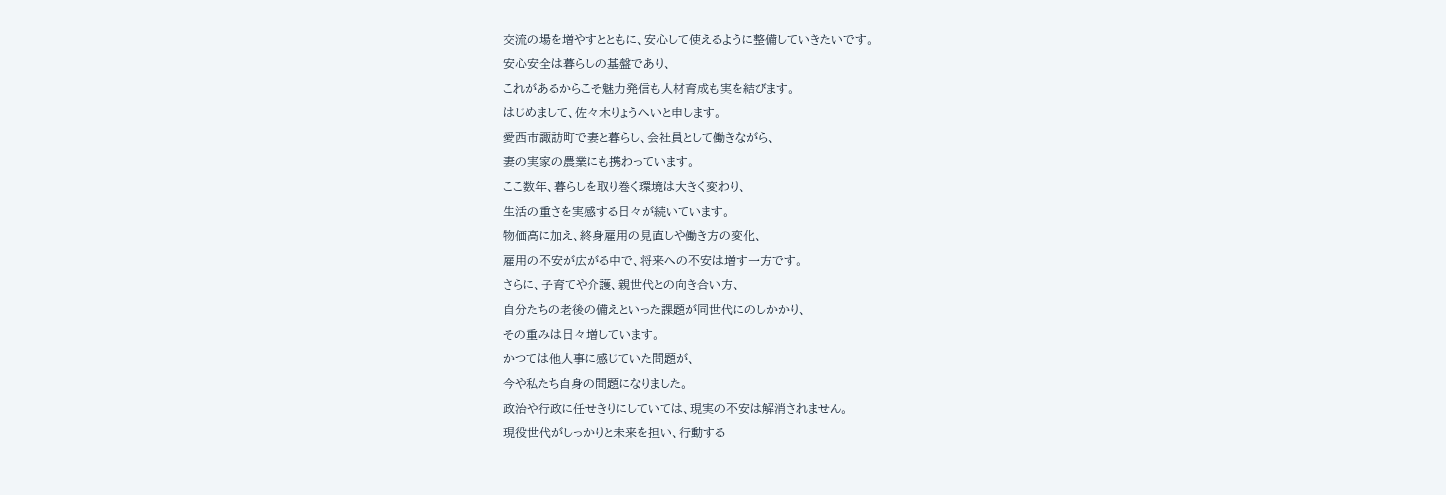交流の場を増やすとともに、安心して使えるように整備していきたいです。
安心安全は暮らしの基盤であり、
これがあるからこそ魅力発信も人材育成も実を結びます。
はじめまして、佐々木りょうへいと申します。
愛西市諏訪町で妻と暮らし、会社員として働きながら、
妻の実家の農業にも携わっています。
ここ数年、暮らしを取り巻く環境は大きく変わり、
生活の重さを実感する日々が続いています。
物価高に加え、終身雇用の見直しや働き方の変化、
雇用の不安が広がる中で、将来への不安は増す一方です。
さらに、子育てや介護、親世代との向き合い方、
自分たちの老後の備えといった課題が同世代にのしかかり、
その重みは日々増しています。
かつては他人事に感じていた問題が、
今や私たち自身の問題になりました。
政治や行政に任せきりにしていては、現実の不安は解消されません。
現役世代がしっかりと未来を担い、行動する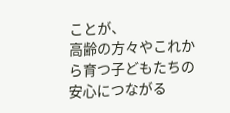ことが、
高齢の方々やこれから育つ子どもたちの安心につながる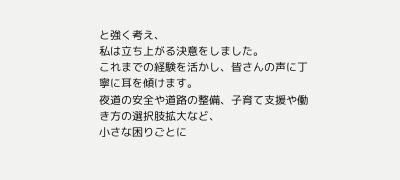と強く考え、
私は立ち上がる決意をしました。
これまでの経験を活かし、皆さんの声に丁寧に耳を傾けます。
夜道の安全や道路の整備、子育て支援や働き方の選択肢拡大など、
小さな困りごとに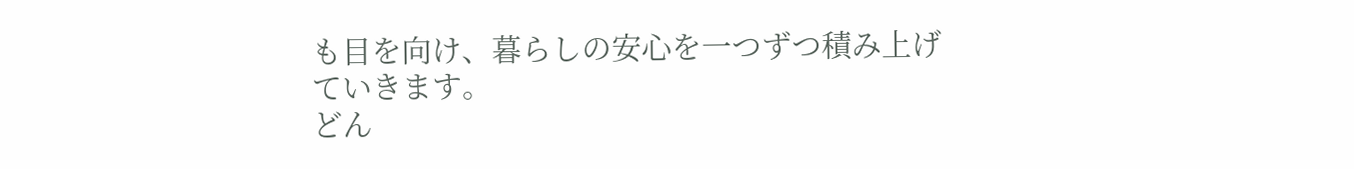も目を向け、暮らしの安心を一つずつ積み上げていきます。
どん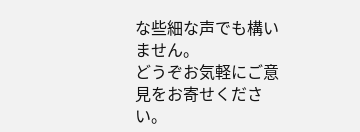な些細な声でも構いません。
どうぞお気軽にご意見をお寄せください。